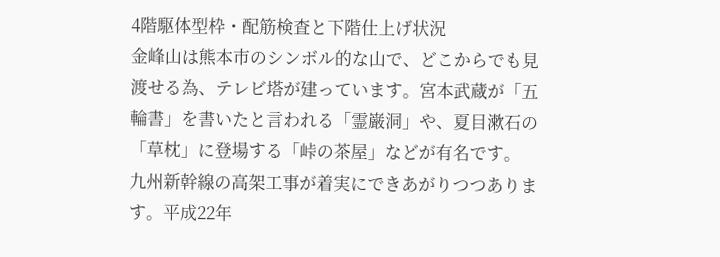4階駆体型枠・配筋検査と下階仕上げ状況
金峰山は熊本市のシンボル的な山で、どこからでも見渡せる為、テレビ塔が建っています。宮本武蔵が「五輪書」を書いたと言われる「霊巌洞」や、夏目漱石の「草枕」に登場する「峠の茶屋」などが有名です。
九州新幹線の高架工事が着実にできあがりつつあります。平成22年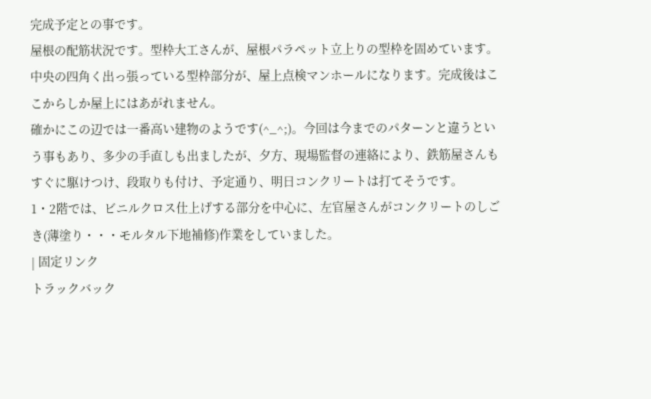完成予定との事です。
屋根の配筋状況です。型枠大工さんが、屋根パラペット立上りの型枠を固めています。中央の四角く出っ張っている型枠部分が、屋上点検マンホールになります。完成後はここからしか屋上にはあがれません。
確かにこの辺では一番高い建物のようです(^_^;)。今回は今までのパターンと違うという事もあり、多少の手直しも出ましたが、夕方、現場監督の連絡により、鉄筋屋さんもすぐに駆けつけ、段取りも付け、予定通り、明日コンクリートは打てそうです。
1・2階では、ビニルクロス仕上げする部分を中心に、左官屋さんがコンクリートのしごき(薄塗り・・・モルタル下地補修)作業をしていました。
| 固定リンク
トラックバック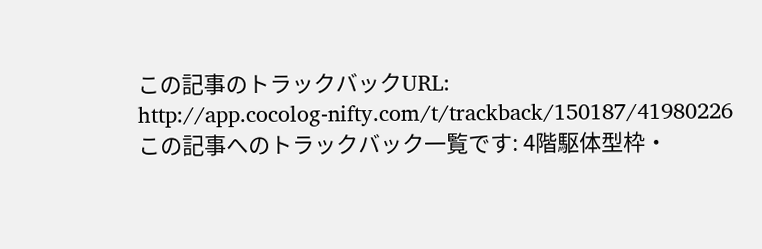この記事のトラックバックURL:
http://app.cocolog-nifty.com/t/trackback/150187/41980226
この記事へのトラックバック一覧です: 4階駆体型枠・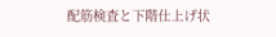配筋検査と下階仕上げ状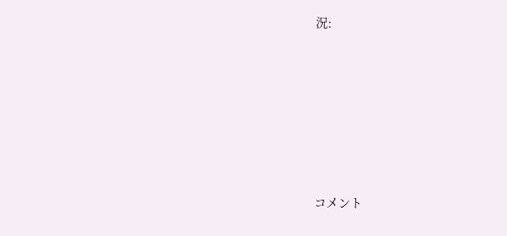況:






コメント